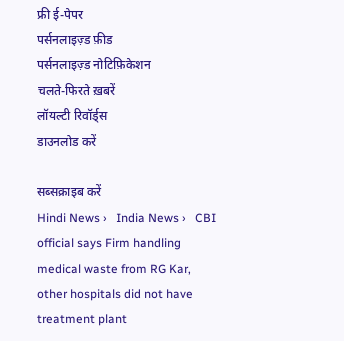फ्री ई-पेपर
पर्सनलाइज़्ड फ़ीड
पर्सनलाइज़्ड नोटिफ़िकेशन
चलते-फिरते ख़बरें
लॉयल्टी रिवॉर्ड्स
डाउनलोड करें

सब्सक्राइब करें
Hindi News ›   India News ›   CBI official says Firm handling medical waste from RG Kar, other hospitals did not have treatment plant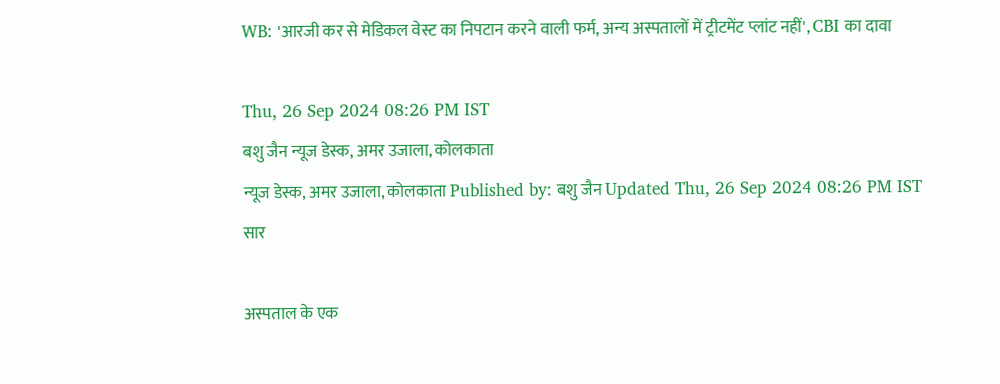WB: 'आरजी कर से मेडिकल वेस्ट का निपटान करने वाली फर्म, अन्य अस्पतालों में ट्रीटमेंट प्लांट नहीं', CBI का दावा

Thu, 26 Sep 2024 08:26 PM IST
बशु जैन न्यूज डेस्क, अमर उजाला, कोलकाता
न्यूज डेस्क, अमर उजाला, कोलकाता Published by: बशु जैन Updated Thu, 26 Sep 2024 08:26 PM IST
सार

अस्पताल के एक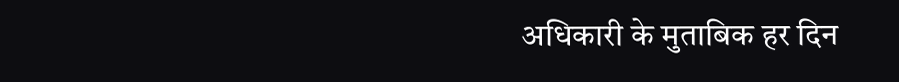अधिकारी के मुताबिक हर दिन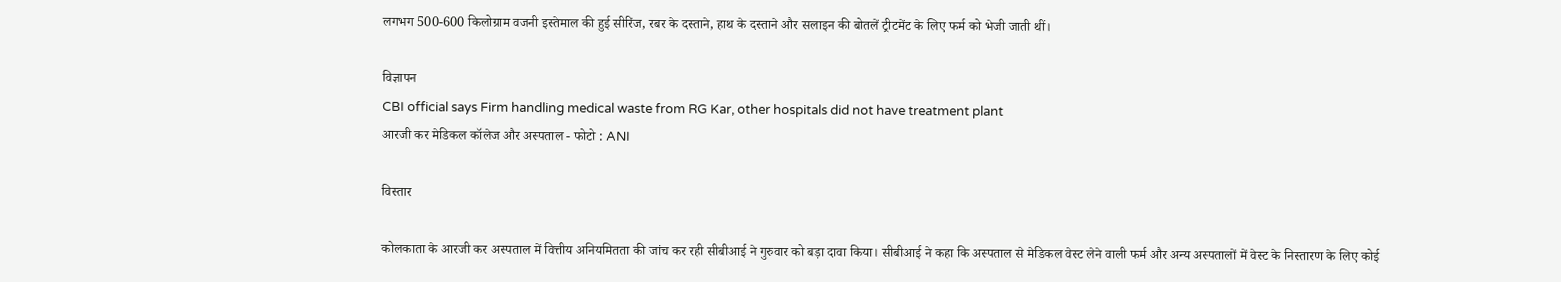लगभग 500-600 किलोग्राम वजनी इस्तेमाल की हुई सीरिंज, रबर के दस्ताने, हाथ के दस्ताने और सलाइन की बोतलें ट्रीटमेंट के लिए फर्म को भेजी जाती थीं।

विज्ञापन
CBI official says Firm handling medical waste from RG Kar, other hospitals did not have treatment plant
आरजी कर मेडिकल कॉलेज और अस्पताल - फोटो : ANI

विस्तार

कोलकाता के आरजी कर अस्पताल में वित्तीय अनियमितता की जांच कर रही सीबीआई ने गुरुवार को बड़ा दावा किया। सीबीआई ने कहा कि अस्पताल से मेडिकल वेस्ट लेने वाली फर्म और अन्य अस्पतालों में वेस्ट के निस्तारण के लिए कोई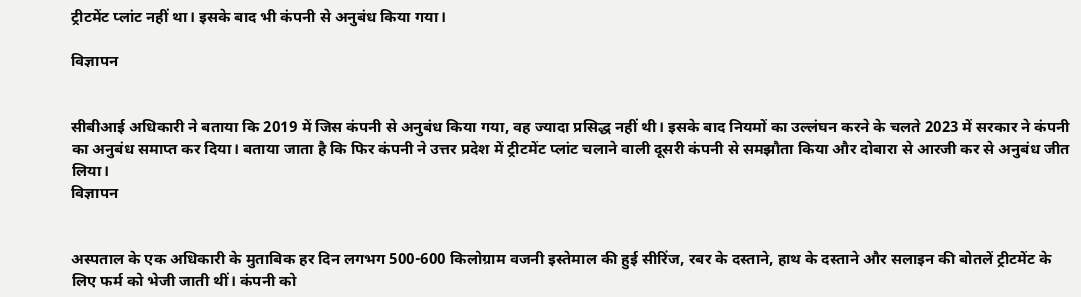ट्रीटमेंट प्लांट नहीं था। इसके बाद भी कंपनी से अनुबंध किया गया।

विज्ञापन


सीबीआई अधिकारी ने बताया कि 2019 में जिस कंपनी से अनुबंध किया गया, वह ज्यादा प्रसिद्ध नहीं थी। इसके बाद नियमों का उल्लंघन करने के चलते 2023 में सरकार ने कंपनी का अनुबंध समाप्त कर दिया। बताया जाता है कि फिर कंपनी ने उत्तर प्रदेश में ट्रीटमेंट प्लांट चलाने वाली दूसरी कंपनी से समझौता किया और दोबारा से आरजी कर से अनुबंध जीत लिया।
विज्ञापन


अस्पताल के एक अधिकारी के मुताबिक हर दिन लगभग 500-600 किलोग्राम वजनी इस्तेमाल की हुई सीरिंज, रबर के दस्ताने, हाथ के दस्ताने और सलाइन की बोतलें ट्रीटमेंट के लिए फर्म को भेजी जाती थीं। कंपनी को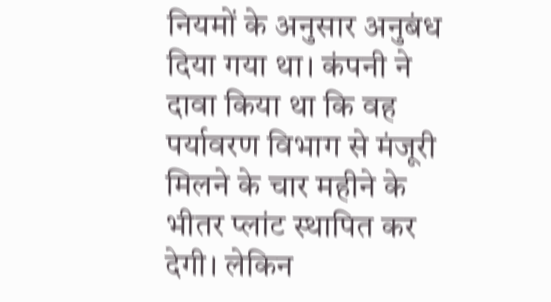नियमों के अनुसार अनुबंध दिया गया था। कंपनी ने दावा किया था कि वह पर्यावरण विभाग से मंजूरी मिलने के चार महीने के भीतर प्लांट स्थापित कर देगी। लेकिन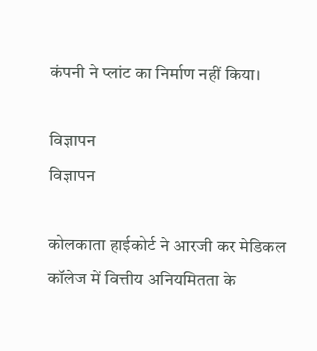कंपनी ने प्लांट का निर्माण नहीं किया।

विज्ञापन
विज्ञापन

कोलकाता हाईकोर्ट ने आरजी कर मेडिकल कॉलेज में वित्तीय अनियमितता के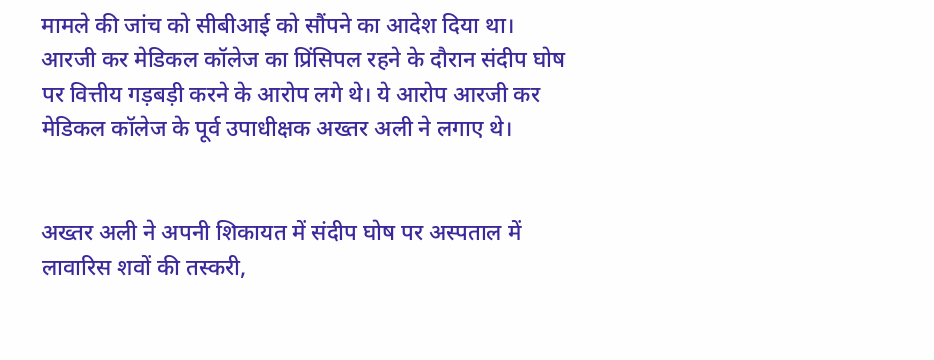मामले की जांच को सीबीआई को सौंपने का आदेश दिया था। आरजी कर मेडिकल कॉलेज का प्रिंसिपल रहने के दौरान संदीप घोष पर वित्तीय गड़बड़ी करने के आरोप लगे थे। ये आरोप आरजी कर मेडिकल कॉलेज के पूर्व उपाधीक्षक अख्तर अली ने लगाए थे।


अख्तर अली ने अपनी शिकायत में संदीप घोष पर अस्पताल में लावारिस शवों की तस्करी,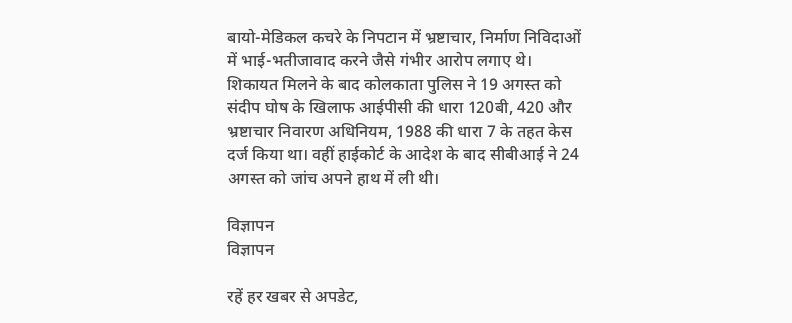बायो-मेडिकल कचरे के निपटान में भ्रष्टाचार, निर्माण निविदाओं में भाई-भतीजावाद करने जैसे गंभीर आरोप लगाए थे। शिकायत मिलने के बाद कोलकाता पुलिस ने 19 अगस्त को संदीप घोष के खिलाफ आईपीसी की धारा 120बी, 420 और भ्रष्टाचार निवारण अधिनियम, 1988 की धारा 7 के तहत केस दर्ज किया था। वहीं हाईकोर्ट के आदेश के बाद सीबीआई ने 24 अगस्त को जांच अपने हाथ में ली थी।

विज्ञापन
विज्ञापन

रहें हर खबर से अपडेट,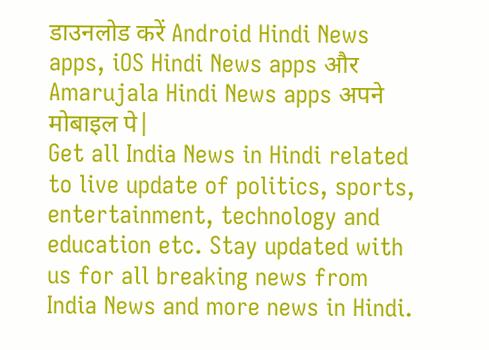डाउनलोड करें Android Hindi News apps, iOS Hindi News apps और Amarujala Hindi News apps अपने मोबाइल पे|
Get all India News in Hindi related to live update of politics, sports, entertainment, technology and education etc. Stay updated with us for all breaking news from India News and more news in Hindi.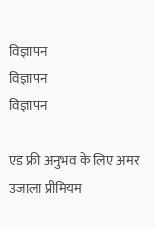विज्ञापन
विज्ञापन
विज्ञापन

एड फ्री अनुभव के लिए अमर उजाला प्रीमियम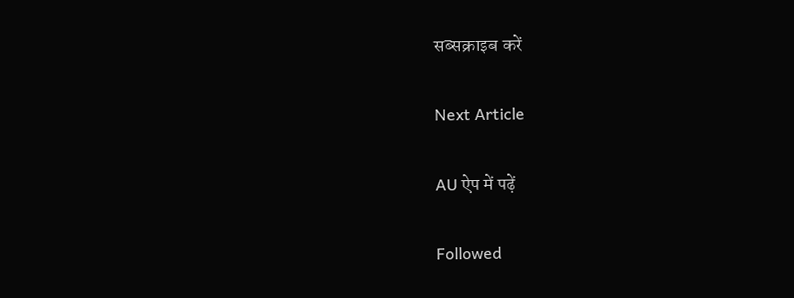सब्सक्राइब करें

Next Article

AU ऐप में पढ़ें

Followed